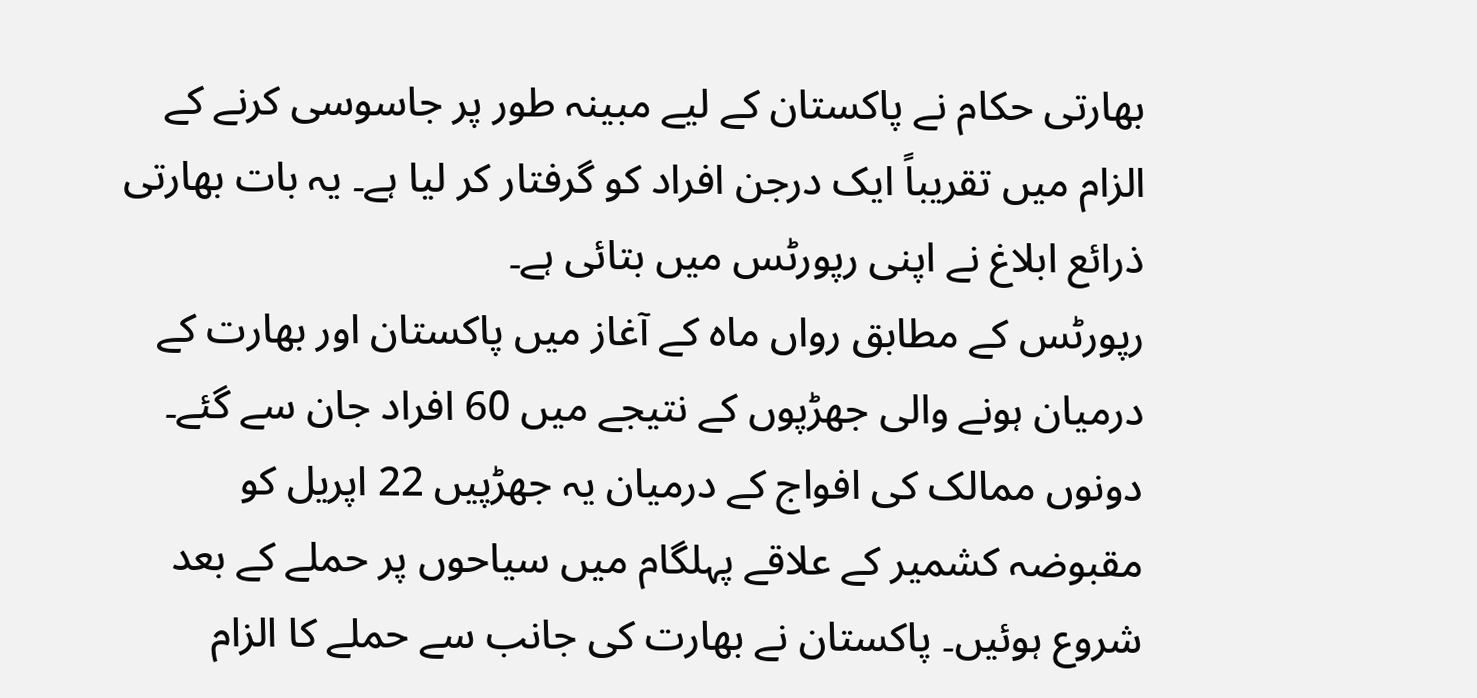بھارتی حکام نے پاکستان کے لیے مبینہ طور پر جاسوسی کرنے کے الزام میں تقریباً ایک درجن افراد کو گرفتار کر لیا ہے۔ یہ بات بھارتی ذرائع ابلاغ نے اپنی رپورٹس میں بتائی ہے۔
رپورٹس کے مطابق رواں ماہ کے آغاز میں پاکستان اور بھارت کے درمیان ہونے والی جھڑپوں کے نتیجے میں 60 افراد جان سے گئے۔ دونوں ممالک کی افواج کے درمیان یہ جھڑپیں 22 اپریل کو مقبوضہ کشمیر کے علاقے پہلگام میں سیاحوں پر حملے کے بعد شروع ہوئیں۔ پاکستان نے بھارت کی جانب سے حملے کا الزام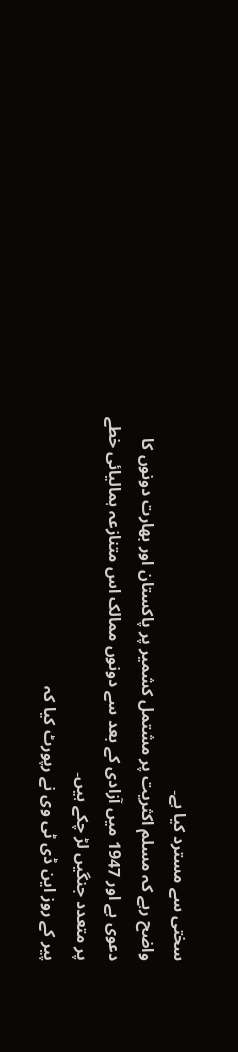سختی سے مسترد کیا ہے۔
واضح رہے کہ مسلم اکثریت پر مشتمل کشمیر پر پاکستان اور بھارت دونوں کا دعوی ہے اور 1947 میں آزادی کے بعد سے دونوں ممالک اس متنازعہ ہمالیائی خطے پر متعدد جنگیں لڑ چکے ہیں۔
پیر کے روز این ڈی ٹی وی نے رپورٹ کیا کہ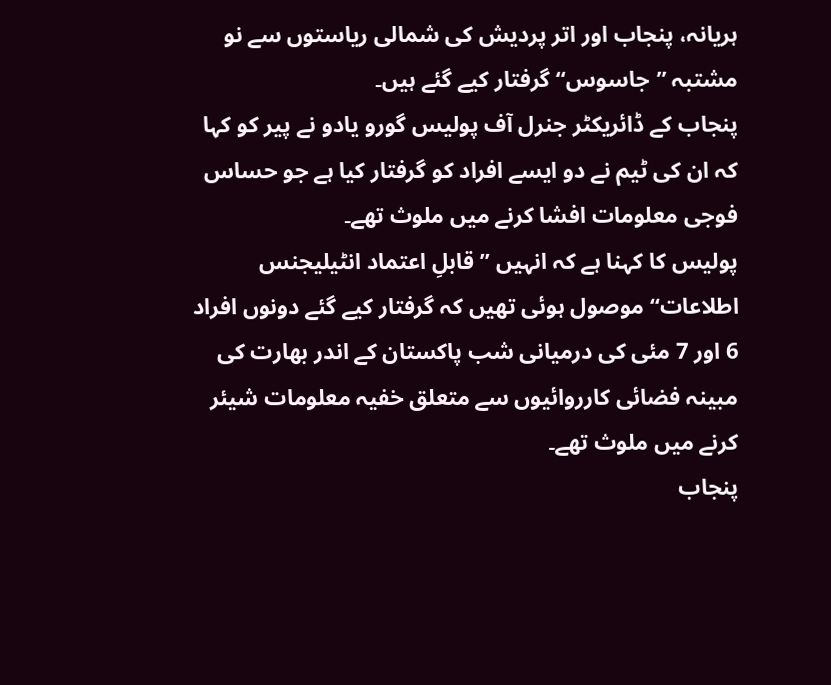ہریانہ، پنجاب اور اتر پردیش کی شمالی ریاستوں سے نو مشتبہ ”جاسوس“ گرفتار کیے گئے ہیں۔
پنجاب کے ڈائریکٹر جنرل آف پولیس گورو یادو نے پیر کو کہا کہ ان کی ٹیم نے دو ایسے افراد کو گرفتار کیا ہے جو حساس فوجی معلومات افشا کرنے میں ملوث تھے۔
پولیس کا کہنا ہے کہ انہیں ”قابلِ اعتماد انٹیلیجنس اطلاعات“ موصول ہوئی تھیں کہ گرفتار کیے گئے دونوں افراد 6 اور 7 مئی کی درمیانی شب پاکستان کے اندر بھارت کی مبینہ فضائی کارروائیوں سے متعلق خفیہ معلومات شیئر کرنے میں ملوث تھے۔
پنجاب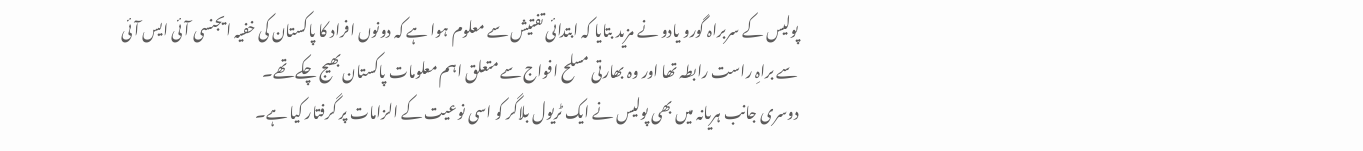پولیس کے سربراہ گورو یادو نے مزید بتایا کہ ابتدائی تفتیش سے معلوم ہوا ہے کہ دونوں افراد کا پاکستان کی خفیہ ایجنسی آئی ایس آئی سے براہِ راست رابطہ تھا اور وہ بھارتی مسلح افواج سے متعلق اہم معلومات پاکستان بھیج چکے تھے۔
دوسری جانب ہریانہ میں بھی پولیس نے ایک ٹریول بلاگر کو اسی نوعیت کے الزامات پر گرفتار کیا ہے۔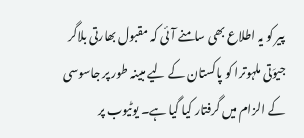پیر کو یہ اطلاع بھی سامنے آئی کہ مقبول بھارتی بلاگر جیوَتی ملہوترا کو پاکستان کے لیے مبینہ طور پر جاسوسی کے الزام میں گرفتار کیا گیا ہے۔ یوٹیوب پر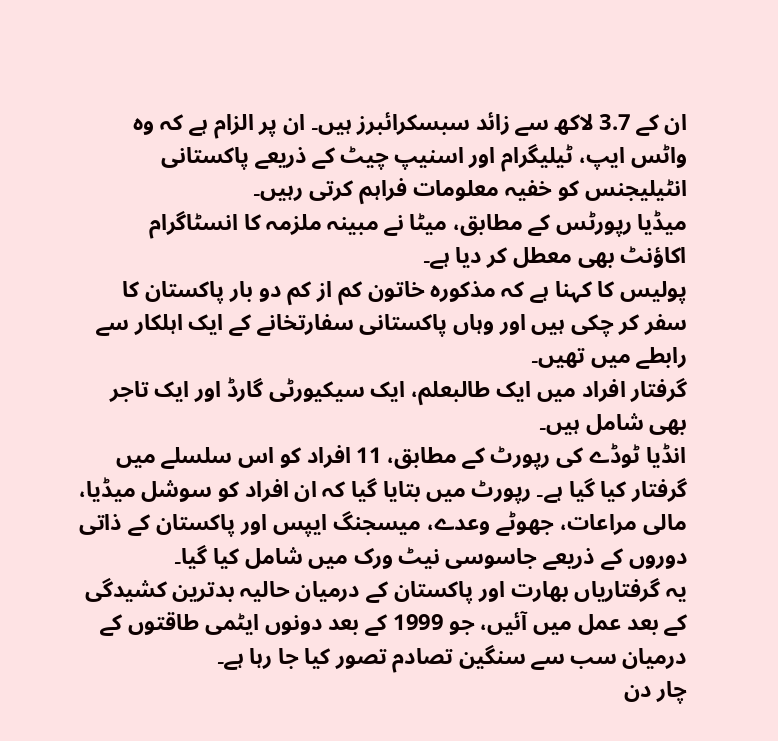ان کے 3.7 لاکھ سے زائد سبسکرائبرز ہیں۔ ان پر الزام ہے کہ وہ واٹس ایپ، ٹیلیگرام اور اسنیپ چیٹ کے ذریعے پاکستانی انٹیلیجنس کو خفیہ معلومات فراہم کرتی رہیں۔
میڈیا رپورٹس کے مطابق، میٹا نے مبینہ ملزمہ کا انسٹاگرام اکاؤنٹ بھی معطل کر دیا ہے۔
پولیس کا کہنا ہے کہ مذکورہ خاتون کم از کم دو بار پاکستان کا سفر کر چکی ہیں اور وہاں پاکستانی سفارتخانے کے ایک اہلکار سے رابطے میں تھیں۔
گرفتار افراد میں ایک طالبعلم، ایک سیکیورٹی گارڈ اور ایک تاجر بھی شامل ہیں۔
انڈیا ٹوڈے کی رپورٹ کے مطابق، 11 افراد کو اس سلسلے میں گرفتار کیا گیا ہے۔ رپورٹ میں بتایا گیا کہ ان افراد کو سوشل میڈیا، مالی مراعات، جھوٹے وعدے، میسجنگ ایپس اور پاکستان کے ذاتی دوروں کے ذریعے جاسوسی نیٹ ورک میں شامل کیا گیا۔
یہ گرفتاریاں بھارت اور پاکستان کے درمیان حالیہ بدترین کشیدگی کے بعد عمل میں آئیں، جو 1999 کے بعد دونوں ایٹمی طاقتوں کے درمیان سب سے سنگین تصادم تصور کیا جا رہا ہے۔
چار دن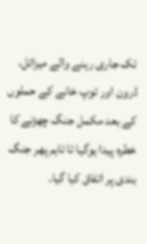تک جاری رہنے والے میزائل، ڈرون اور توپ خانے کے حملوں کے بعد مکمل جنگ چھڑنے کا خطرہ پیدا ہوگیا تا تاہم پھر جنگ بندی پر اتفاق کیا گیا۔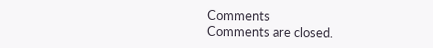Comments
Comments are closed.